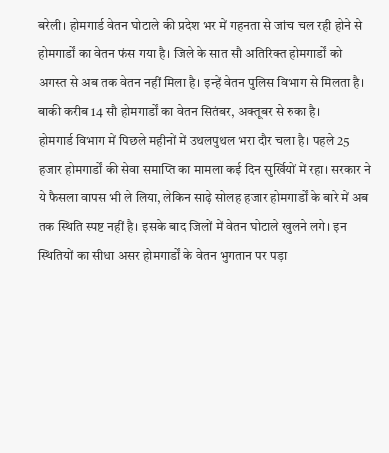बरेली। होमगार्ड वेतन घोटाले की प्रदेश भर में गहनता से जांच चल रही होने से होमगार्डों का वेतन फंस गया है। जिले के सात सौ अतिरिक्त होमगार्डों को अगस्त से अब तक वेतन नहीं मिला है। इन्हें वेतन पुलिस विभाग से मिलता है। बाकी करीब 14 सौ होमगार्डों का वेतन सितंबर, अक्तूबर से रुका है।
होमगार्ड विभाग में पिछले महीनों में उथलपुथल भरा दौर चला है। पहले 25 हजार होमगार्डों की सेवा समाप्ति का मामला कई दिन सुर्खियों में रहा। सरकार ने ये फैसला वापस भी ले लिया, लेकिन साढ़े सोलह हजार होमगार्डों के बारे में अब तक स्थिति स्पष्ट नहीं है। इसके बाद जिलों में वेतन घोटाले खुलने लगे। इन स्थितियों का सीधा असर होमगार्डों के वेतन भुगतान पर पड़ा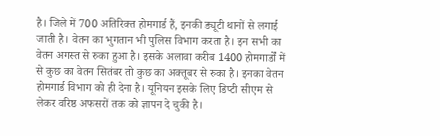है। जिले में 700 अतिरिक्त होमगार्ड हैं, इनकी ड्यूटी थानों से लगाई जाती है। वेतन का भुगतान भी पुलिस विभाग करता है। इन सभी का वेतन अगस्त से रुका हुआ है। इसके अलावा करीब 1400 होमगार्डों में से कुछ का वेतन सितंबर तो कुछ का अक्तूबर से रुका है। इनका वेतन होमगार्ड विभाग को ही देना है। यूनियन इसके लिए डिप्टी सीएम से लेकर वरिष्ठ अफसरों तक को ज्ञापन दे चुकी है।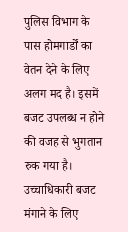पुलिस विभाग के पास होमगार्डों का वेतन देने के लिए अलग मद है। इसमें बजट उपलब्ध न होने की वजह से भुगतान रुक गया है। उच्चाधिकारी बजट मंगाने के लिए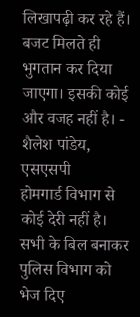लिखापढ़ी कर रहे हैं। बजट मिलते ही भुगतान कर दिया जाएगा। इसकी कोई और वजह नहीं है। - शैलेश पांडेय, एसएसपी
होमगार्ड विभाग से कोई देरी नहीं है। सभी के बिल बनाकर पुलिस विभाग को भेज दिए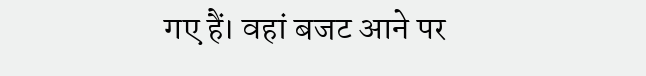गए हैं। वहां बजट आने पर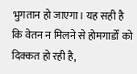भुगतान हो जाएगा। यह सही है कि वेतन न मिलने से होमगार्डों को दिक्कत हो रही है,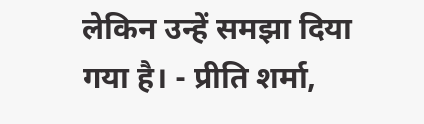लेकिन उन्हें समझा दिया गया है। - प्रीति शर्मा,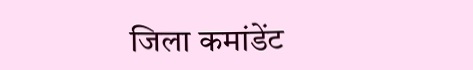जिला कमांडेंट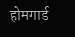होमगार्ड